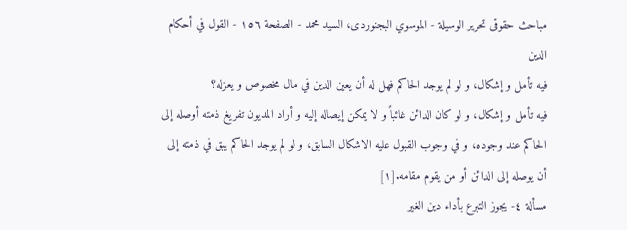مباحث حقوقى تحرير الوسيلة - الموسوي البجنوردى، السيد محمد - الصفحة ١٥٦ - القول في أحكام الدين
فيه تأمل و إشكال، و لو لم يوجد الحاكم فهل له أن يعين الدين في مال مخصوص و يعزله؟
فيه تأمل و إشكال، و لو كان الدائن غائباً و لا يمكن إيصاله إليه و أراد المديون تفريغ ذمته أوصله إلى الحاكم عند وجوده، و في وجوب القبول عليه الاشكال السابق، و لو لم يوجد الحاكم يبق في ذمته إلى أن يوصله إلى الدائن أو من يقوم مقامه.[١]
مسألة ٤- يجوز التبرع بأداء دين الغير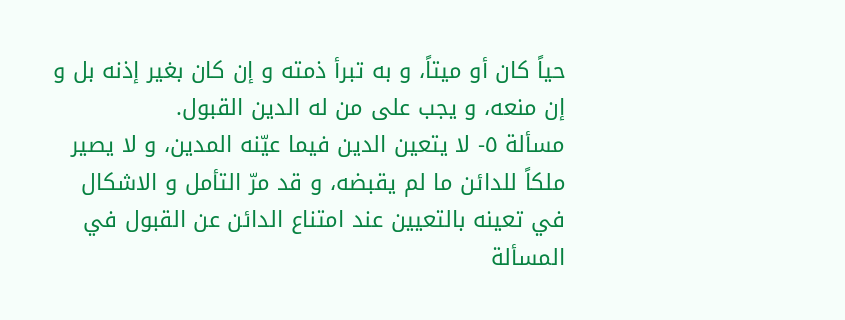حياً كان أو ميتاً، و به تبرأ ذمته و إن كان بغير إذنه بل و إن منعه، و يجب على من له الدين القبول.
مسألة ٥- لا يتعين الدين فيما عيّنه المدين، و لا يصير ملكاً للدائن ما لم يقبضه، و قد مرّ التأمل و الاشكال في تعينه بالتعيين عند امتناع الدائن عن القبول في المسألة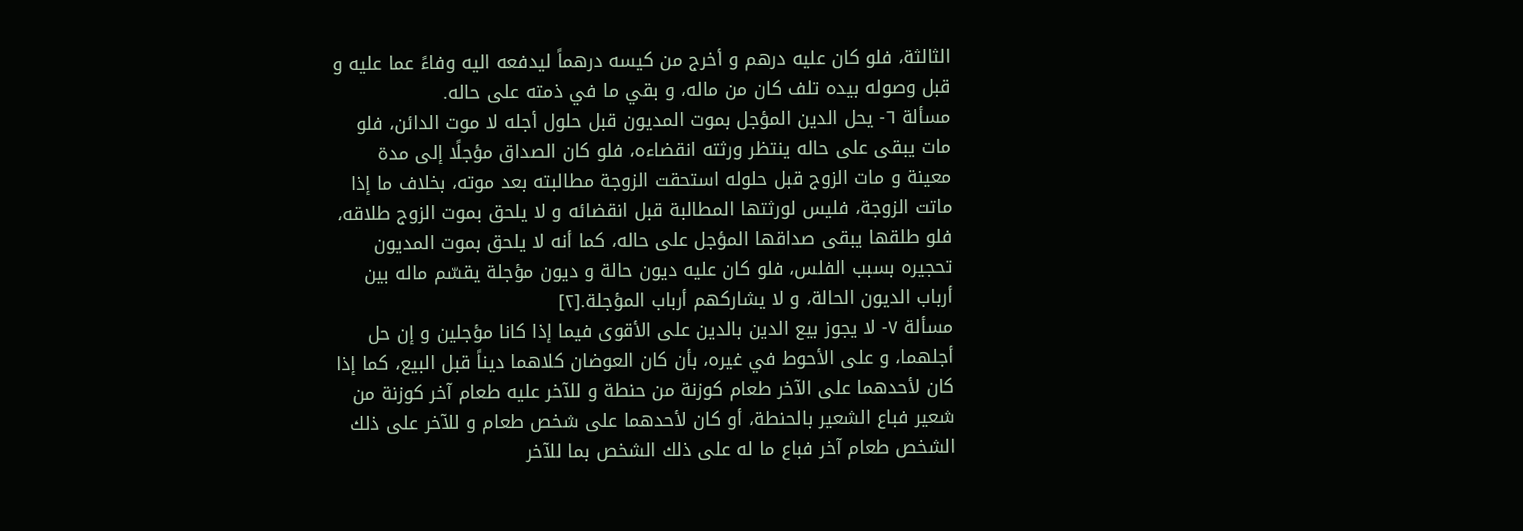الثالثة، فلو كان عليه درهم و أخرج من كيسه درهماً ليدفعه اليه وفاءً عما عليه و قبل وصوله بيده تلف كان من ماله، و بقي ما في ذمته على حاله.
مسألة ٦- يحل الدين المؤجل بموت المديون قبل حلول أجله لا موت الدائن، فلو مات يبقى على حاله ينتظر ورثته انقضاءه، فلو كان الصداق مؤجلًا إلى مدة معينة و مات الزوج قبل حلوله استحقت الزوجة مطالبته بعد موته، بخلاف ما إذا ماتت الزوجة، فليس لورثتها المطالبة قبل انقضائه و لا يلحق بموت الزوج طلاقه، فلو طلقها يبقى صداقها المؤجل على حاله، كما أنه لا يلحق بموت المديون تحجيره بسبب الفلس، فلو كان عليه ديون حالة و ديون مؤجلة يقسّم ماله بين أرباب الديون الحالة، و لا يشاركهم أرباب المؤجلة.[٢]
مسألة ٧- لا يجوز بيع الدين بالدين على الأقوى فيما إذا كانا مؤجلين و إن حل أجلهما، و على الأحوط في غيره، بأن كان العوضان كلاهما ديناً قبل البيع، كما إذا كان لأحدهما على الآخر طعام كوزنة من حنطة و للآخر عليه طعام آخر كوزنة من شعير فباع الشعير بالحنطة، أو كان لأحدهما على شخص طعام و للآخر على ذلك الشخص طعام آخر فباع ما له على ذلك الشخص بما للآخر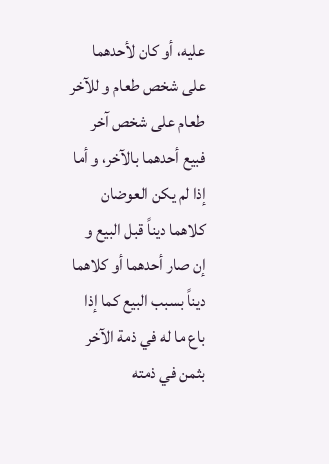عليه، أو كان لأحدهما على شخص طعام و للآخر طعام على شخص آخر فبيع أحدهما بالآخر، و أما إذا لم يكن العوضان كلاهما ديناً قبل البيع و إن صار أحدهما أو كلاهما ديناً بسبب البيع كما إذا باع ما له في ذمة الآخر بثمن في ذمته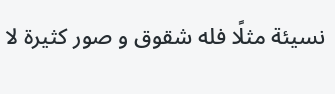نسيئة مثلًا فله شقوق و صور كثيرة لا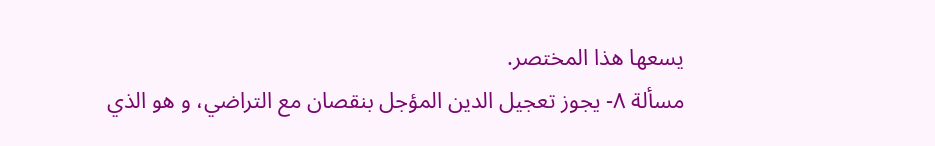يسعها هذا المختصر.
مسألة ٨- يجوز تعجيل الدين المؤجل بنقصان مع التراضي، و هو الذي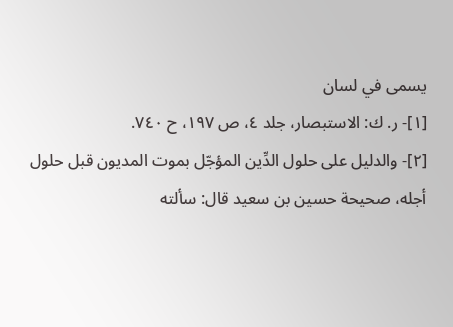يسمى في لسان
[١]- ر. ك: الاستبصار، جلد ٤، ص ١٩٧، ح ٧٤٠.
[٢]- والدليل على حلول الدِّين المؤجّل بموت المديون قبل حلول أجله، صحيحة حسين بن سعيد قال: سألته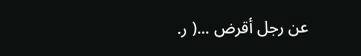عن رجل أقرض ...( ر.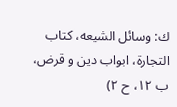ك: وسائل الشيعه، كتاب التجارة، ابواب دين و قرض، ب ١٢، ح ٢)